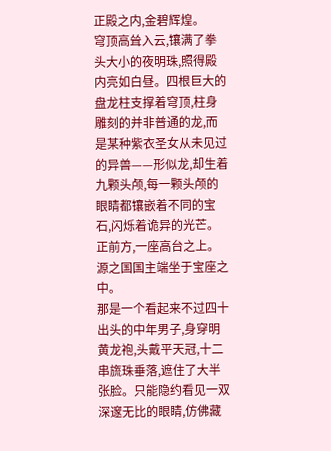正殿之内,金碧辉煌。
穹顶高耸入云,镶满了拳头大小的夜明珠,照得殿内亮如白昼。四根巨大的盘龙柱支撑着穹顶,柱身雕刻的并非普通的龙,而是某种紫衣圣女从未见过的异兽——形似龙,却生着九颗头颅,每一颗头颅的眼睛都镶嵌着不同的宝石,闪烁着诡异的光芒。
正前方,一座高台之上。
源之国国主端坐于宝座之中。
那是一个看起来不过四十出头的中年男子,身穿明黄龙袍,头戴平天冠,十二串旒珠垂落,遮住了大半张脸。只能隐约看见一双深邃无比的眼睛,仿佛藏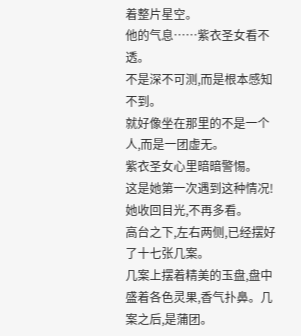着整片星空。
他的气息……紫衣圣女看不透。
不是深不可测,而是根本感知不到。
就好像坐在那里的不是一个人,而是一团虚无。
紫衣圣女心里暗暗警惕。
这是她第一次遇到这种情况!
她收回目光,不再多看。
高台之下,左右两侧,已经摆好了十七张几案。
几案上摆着精美的玉盘,盘中盛着各色灵果,香气扑鼻。几案之后,是蒲团。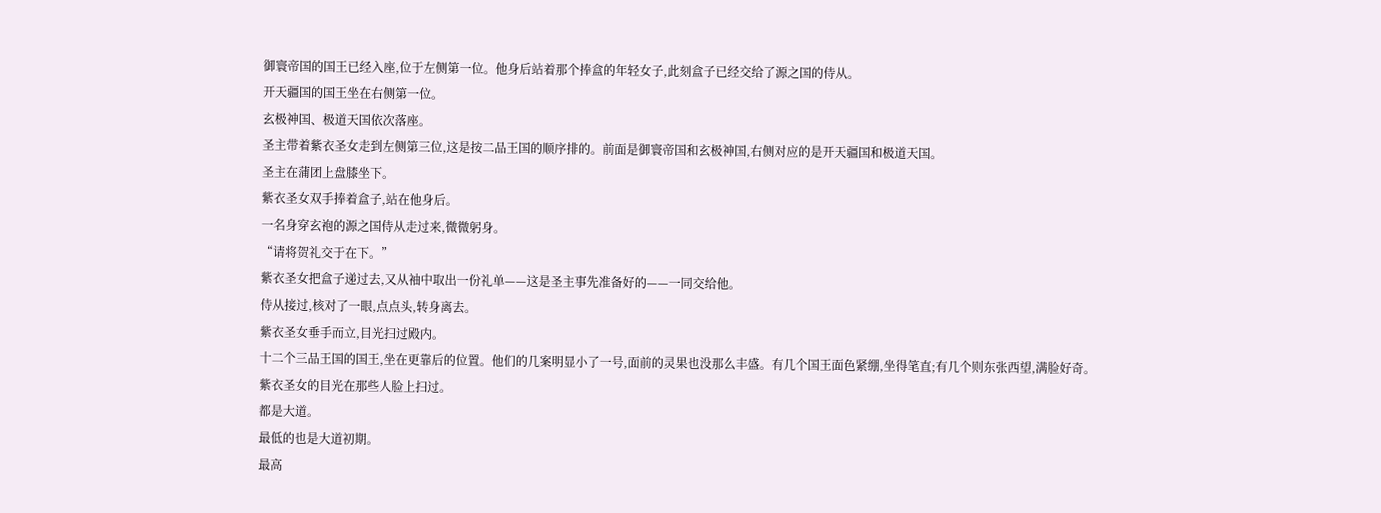御寰帝国的国王已经入座,位于左侧第一位。他身后站着那个捧盒的年轻女子,此刻盒子已经交给了源之国的侍从。
开天疆国的国王坐在右侧第一位。
玄极神国、极道天国依次落座。
圣主带着紫衣圣女走到左侧第三位,这是按二品王国的顺序排的。前面是御寰帝国和玄极神国,右侧对应的是开天疆国和极道天国。
圣主在蒲团上盘膝坐下。
紫衣圣女双手捧着盒子,站在他身后。
一名身穿玄袍的源之国侍从走过来,微微躬身。
“请将贺礼交于在下。”
紫衣圣女把盒子递过去,又从袖中取出一份礼单——这是圣主事先准备好的——一同交给他。
侍从接过,核对了一眼,点点头,转身离去。
紫衣圣女垂手而立,目光扫过殿内。
十二个三品王国的国王,坐在更靠后的位置。他们的几案明显小了一号,面前的灵果也没那么丰盛。有几个国王面色紧绷,坐得笔直;有几个则东张西望,满脸好奇。
紫衣圣女的目光在那些人脸上扫过。
都是大道。
最低的也是大道初期。
最高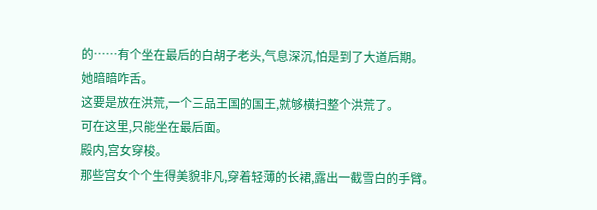的……有个坐在最后的白胡子老头,气息深沉,怕是到了大道后期。
她暗暗咋舌。
这要是放在洪荒,一个三品王国的国王,就够横扫整个洪荒了。
可在这里,只能坐在最后面。
殿内,宫女穿梭。
那些宫女个个生得美貌非凡,穿着轻薄的长裙,露出一截雪白的手臂。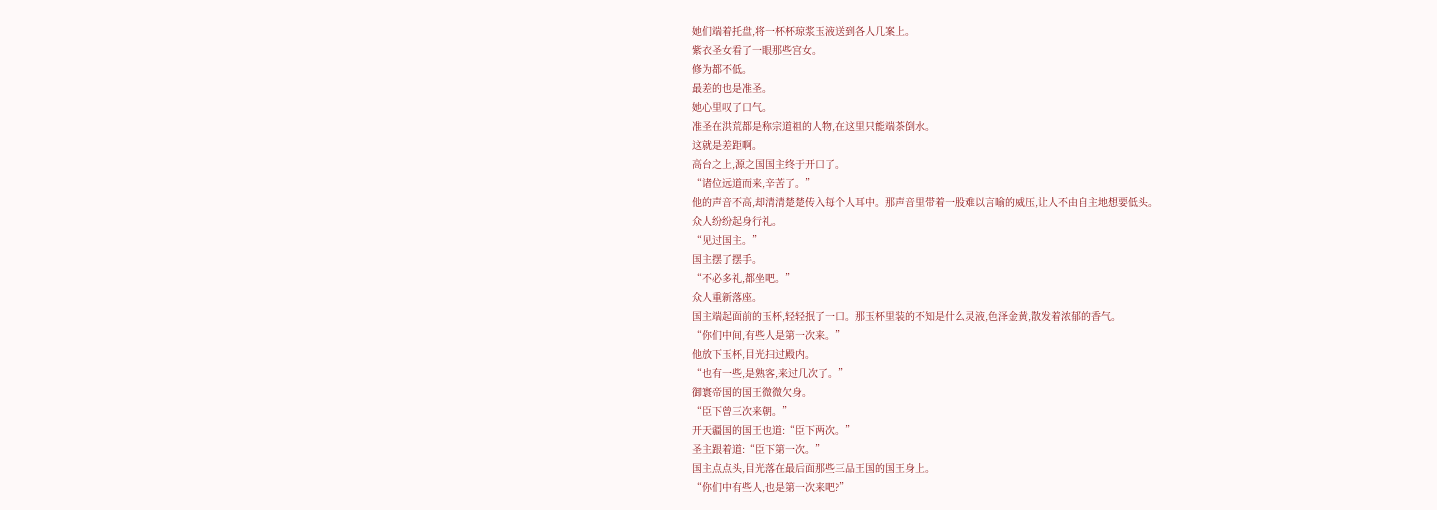她们端着托盘,将一杯杯琼浆玉液送到各人几案上。
紫衣圣女看了一眼那些宫女。
修为都不低。
最差的也是准圣。
她心里叹了口气。
准圣在洪荒都是称宗道祖的人物,在这里只能端茶倒水。
这就是差距啊。
高台之上,源之国国主终于开口了。
“诸位远道而来,辛苦了。”
他的声音不高,却清清楚楚传入每个人耳中。那声音里带着一股难以言喻的威压,让人不由自主地想要低头。
众人纷纷起身行礼。
“见过国主。”
国主摆了摆手。
“不必多礼,都坐吧。”
众人重新落座。
国主端起面前的玉杯,轻轻抿了一口。那玉杯里装的不知是什么灵液,色泽金黄,散发着浓郁的香气。
“你们中间,有些人是第一次来。”
他放下玉杯,目光扫过殿内。
“也有一些,是熟客,来过几次了。”
御寰帝国的国王微微欠身。
“臣下曾三次来朝。”
开天疆国的国王也道:“臣下两次。”
圣主跟着道:“臣下第一次。”
国主点点头,目光落在最后面那些三品王国的国王身上。
“你们中有些人,也是第一次来吧?”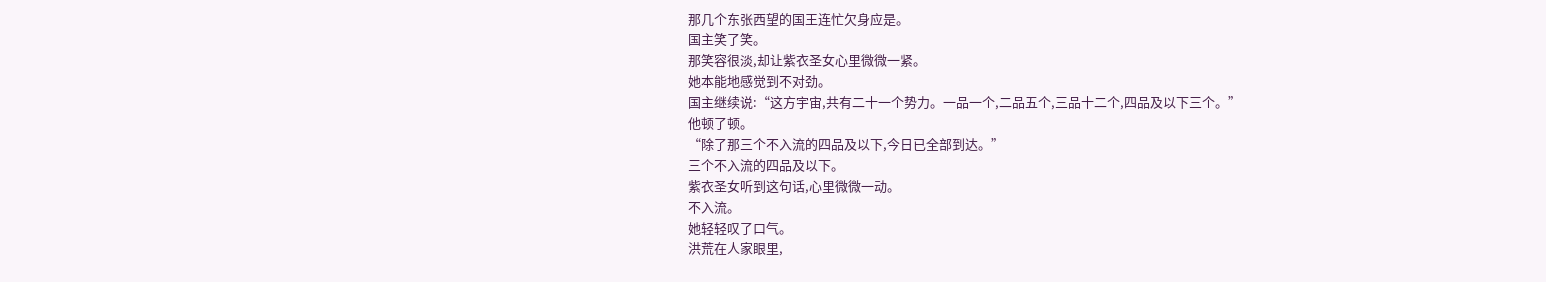那几个东张西望的国王连忙欠身应是。
国主笑了笑。
那笑容很淡,却让紫衣圣女心里微微一紧。
她本能地感觉到不对劲。
国主继续说:“这方宇宙,共有二十一个势力。一品一个,二品五个,三品十二个,四品及以下三个。”
他顿了顿。
“除了那三个不入流的四品及以下,今日已全部到达。”
三个不入流的四品及以下。
紫衣圣女听到这句话,心里微微一动。
不入流。
她轻轻叹了口气。
洪荒在人家眼里,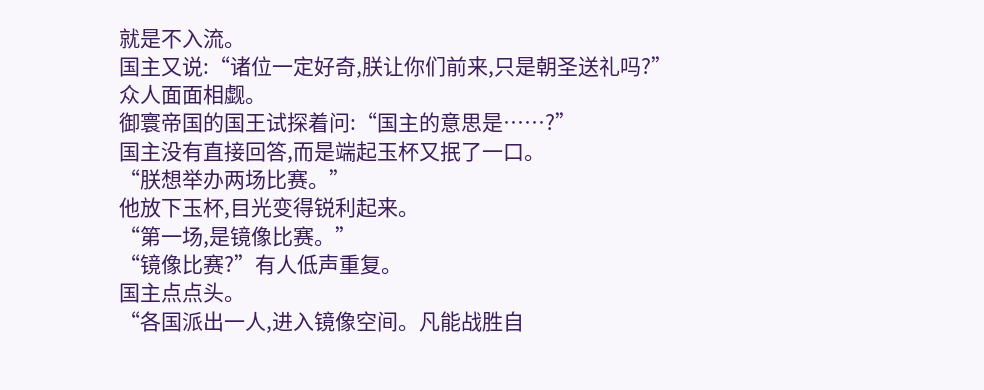就是不入流。
国主又说:“诸位一定好奇,朕让你们前来,只是朝圣送礼吗?”
众人面面相觑。
御寰帝国的国王试探着问:“国主的意思是……?”
国主没有直接回答,而是端起玉杯又抿了一口。
“朕想举办两场比赛。”
他放下玉杯,目光变得锐利起来。
“第一场,是镜像比赛。”
“镜像比赛?”有人低声重复。
国主点点头。
“各国派出一人,进入镜像空间。凡能战胜自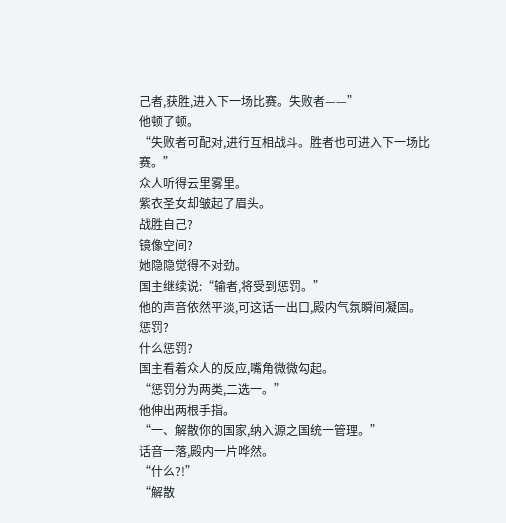己者,获胜,进入下一场比赛。失败者——”
他顿了顿。
“失败者可配对,进行互相战斗。胜者也可进入下一场比赛。”
众人听得云里雾里。
紫衣圣女却皱起了眉头。
战胜自己?
镜像空间?
她隐隐觉得不对劲。
国主继续说:“输者,将受到惩罚。”
他的声音依然平淡,可这话一出口,殿内气氛瞬间凝固。
惩罚?
什么惩罚?
国主看着众人的反应,嘴角微微勾起。
“惩罚分为两类,二选一。”
他伸出两根手指。
“一、解散你的国家,纳入源之国统一管理。”
话音一落,殿内一片哗然。
“什么?!”
“解散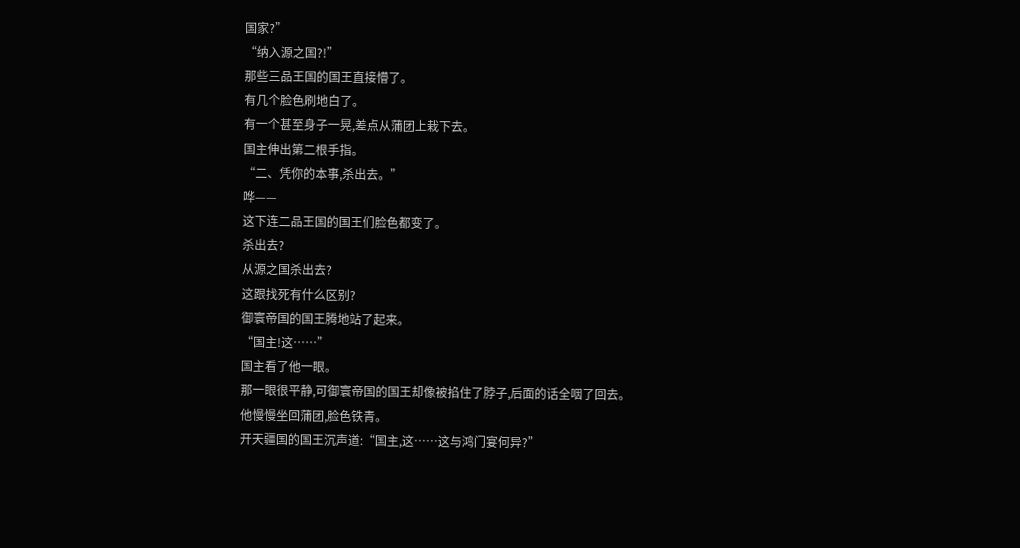国家?”
“纳入源之国?!”
那些三品王国的国王直接懵了。
有几个脸色刷地白了。
有一个甚至身子一晃,差点从蒲团上栽下去。
国主伸出第二根手指。
“二、凭你的本事,杀出去。”
哗——
这下连二品王国的国王们脸色都变了。
杀出去?
从源之国杀出去?
这跟找死有什么区别?
御寰帝国的国王腾地站了起来。
“国主!这……”
国主看了他一眼。
那一眼很平静,可御寰帝国的国王却像被掐住了脖子,后面的话全咽了回去。
他慢慢坐回蒲团,脸色铁青。
开天疆国的国王沉声道:“国主,这……这与鸿门宴何异?”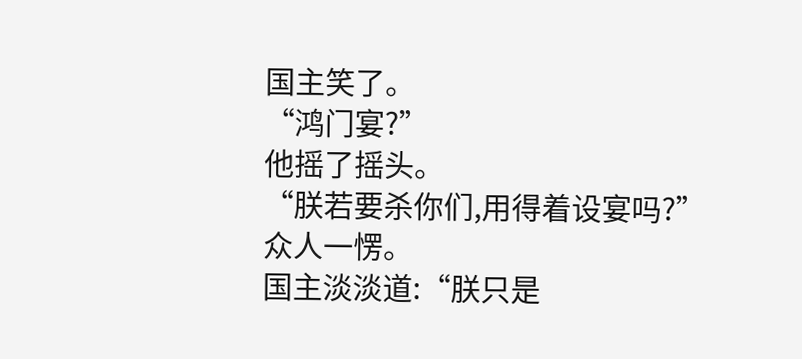国主笑了。
“鸿门宴?”
他摇了摇头。
“朕若要杀你们,用得着设宴吗?”
众人一愣。
国主淡淡道:“朕只是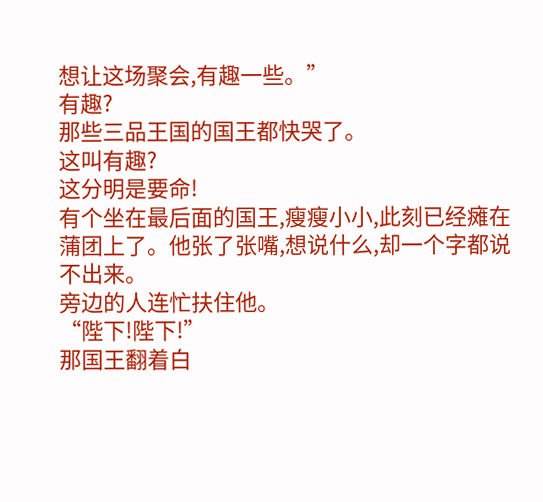想让这场聚会,有趣一些。”
有趣?
那些三品王国的国王都快哭了。
这叫有趣?
这分明是要命!
有个坐在最后面的国王,瘦瘦小小,此刻已经瘫在蒲团上了。他张了张嘴,想说什么,却一个字都说不出来。
旁边的人连忙扶住他。
“陛下!陛下!”
那国王翻着白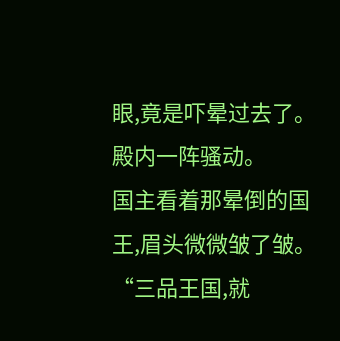眼,竟是吓晕过去了。
殿内一阵骚动。
国主看着那晕倒的国王,眉头微微皱了皱。
“三品王国,就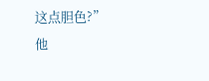这点胆色?”
他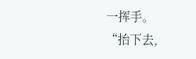一挥手。
“抬下去,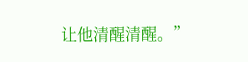让他清醒清醒。”